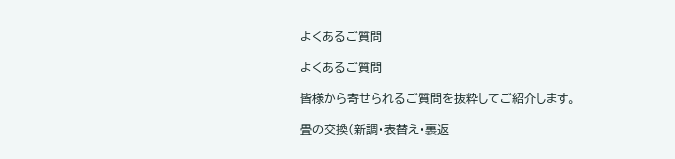よくあるご質問

よくあるご質問

皆様から寄せられるご質問を抜粋してご紹介します。

畳の交換(新調・表替え・裏返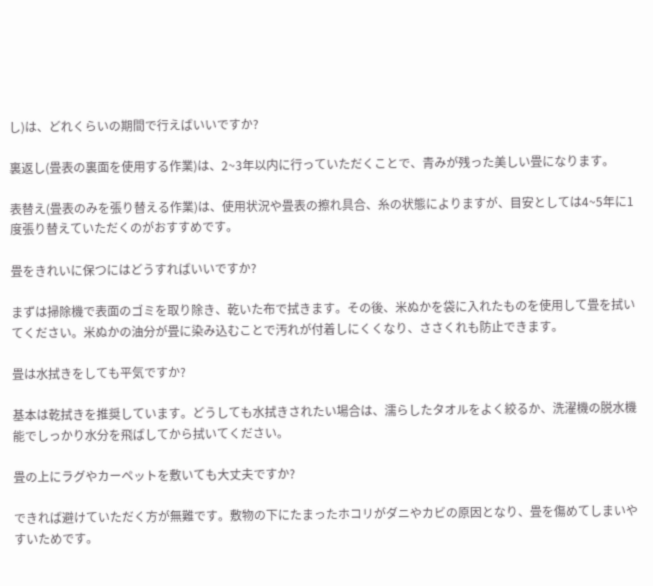し)は、どれくらいの期間で行えばいいですか?

裏返し(畳表の裏面を使用する作業)は、2~3年以内に行っていただくことで、青みが残った美しい畳になります。

表替え(畳表のみを張り替える作業)は、使用状況や畳表の擦れ具合、糸の状態によりますが、目安としては4~5年に1度張り替えていただくのがおすすめです。

畳をきれいに保つにはどうすればいいですか?

まずは掃除機で表面のゴミを取り除き、乾いた布で拭きます。その後、米ぬかを袋に入れたものを使用して畳を拭いてください。米ぬかの油分が畳に染み込むことで汚れが付着しにくくなり、ささくれも防止できます。

畳は水拭きをしても平気ですか?

基本は乾拭きを推奨しています。どうしても水拭きされたい場合は、濡らしたタオルをよく絞るか、洗濯機の脱水機能でしっかり水分を飛ばしてから拭いてください。

畳の上にラグやカーペットを敷いても大丈夫ですか?

できれば避けていただく方が無難です。敷物の下にたまったホコリがダニやカビの原因となり、畳を傷めてしまいやすいためです。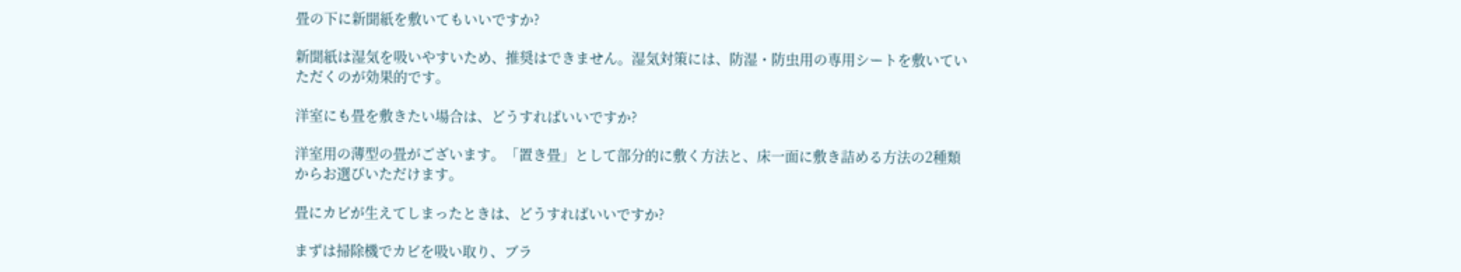畳の下に新聞紙を敷いてもいいですか?

新聞紙は湿気を吸いやすいため、推奨はできません。湿気対策には、防湿・防虫用の専用シートを敷いていただくのが効果的です。

洋室にも畳を敷きたい場合は、どうすればいいですか?

洋室用の薄型の畳がございます。「置き畳」として部分的に敷く方法と、床一面に敷き詰める方法の2種類からお選びいただけます。

畳にカビが生えてしまったときは、どうすればいいですか?

まずは掃除機でカビを吸い取り、ブラ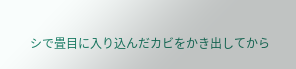シで畳目に入り込んだカビをかき出してから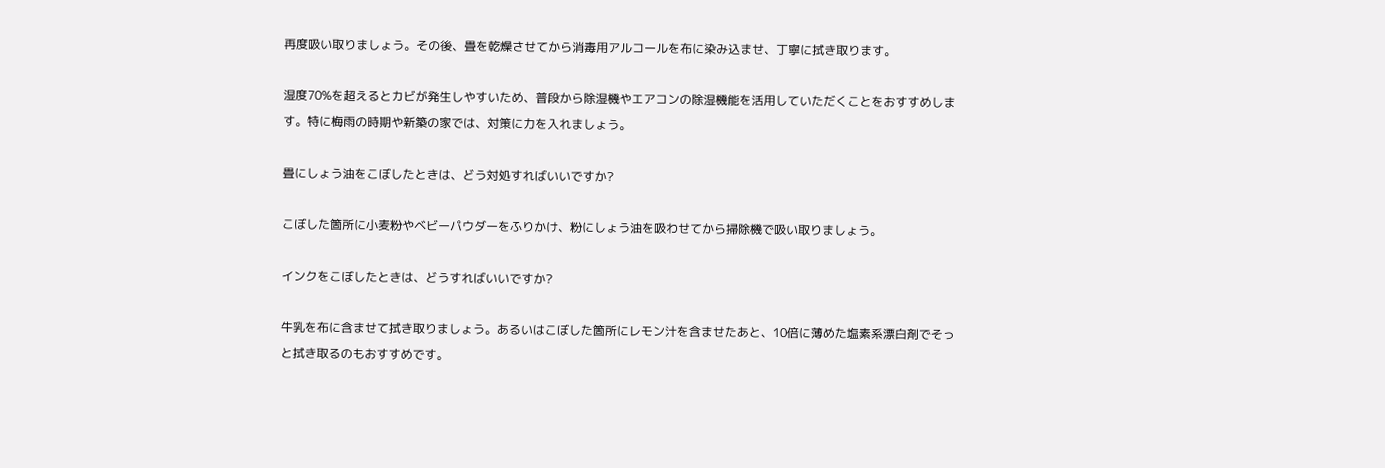再度吸い取りましょう。その後、畳を乾燥させてから消毒用アルコールを布に染み込ませ、丁寧に拭き取ります。

湿度70%を超えるとカビが発生しやすいため、普段から除湿機やエアコンの除湿機能を活用していただくことをおすすめします。特に梅雨の時期や新築の家では、対策に力を入れましょう。

畳にしょう油をこぼしたときは、どう対処すればいいですか?

こぼした箇所に小麦粉やベビーパウダーをふりかけ、粉にしょう油を吸わせてから掃除機で吸い取りましょう。

インクをこぼしたときは、どうすればいいですか?

牛乳を布に含ませて拭き取りましょう。あるいはこぼした箇所にレモン汁を含ませたあと、10倍に薄めた塩素系漂白剤でそっと拭き取るのもおすすめです。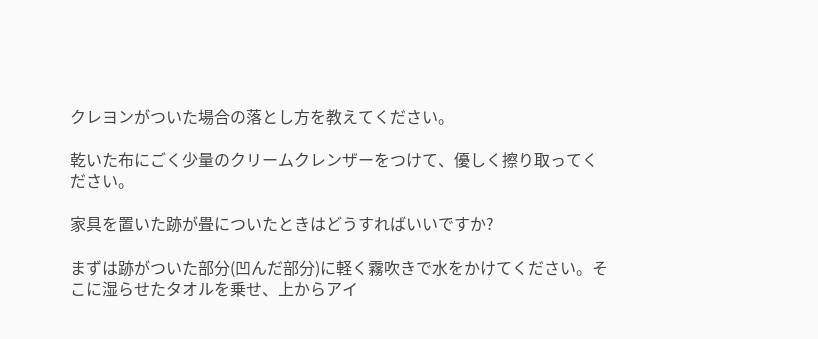クレヨンがついた場合の落とし方を教えてください。

乾いた布にごく少量のクリームクレンザーをつけて、優しく擦り取ってください。

家具を置いた跡が畳についたときはどうすればいいですか?

まずは跡がついた部分(凹んだ部分)に軽く霧吹きで水をかけてください。そこに湿らせたタオルを乗せ、上からアイ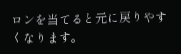ロンを当てると元に戻りやすくなります。